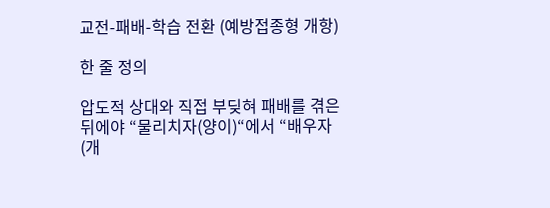교전-패배-학습 전환 (예방접종형 개항)

한 줄 정의

압도적 상대와 직접 부딪혀 패배를 겪은 뒤에야 “물리치자(양이)“에서 “배우자(개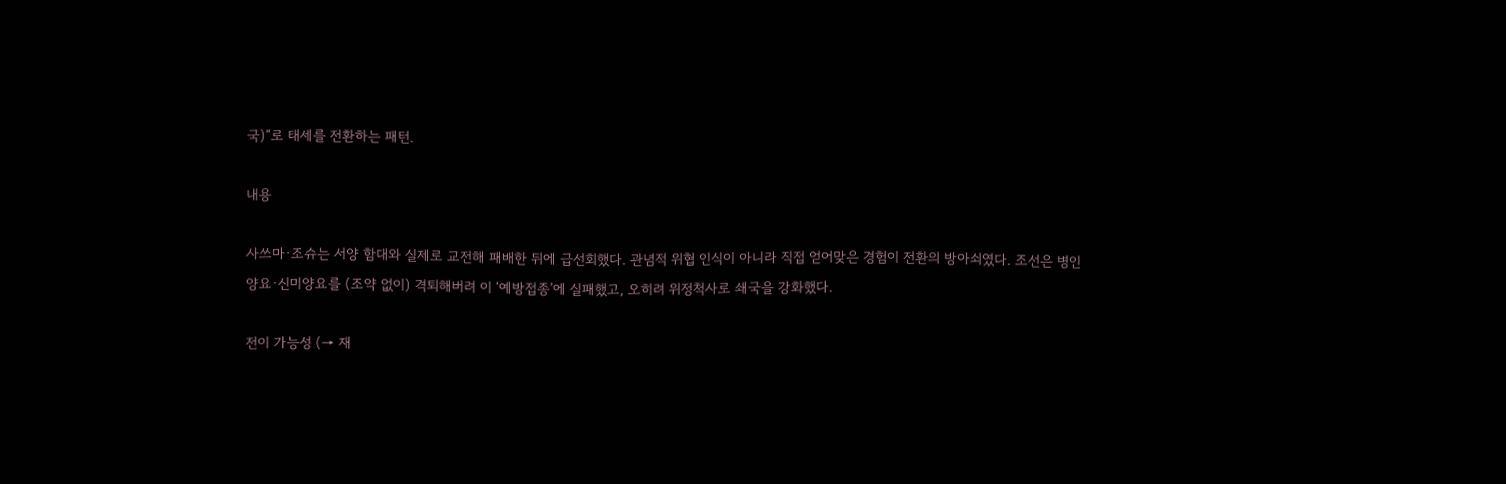국)“로 태세를 전환하는 패턴.

내용

사쓰마·조슈는 서양 함대와 실제로 교전해 패배한 뒤에 급선회했다. 관념적 위협 인식이 아니라 직접 얻어맞은 경험이 전환의 방아쇠였다. 조선은 병인양요·신미양요를 (조약 없이) 격퇴해버려 이 ‘예방접종’에 실패했고, 오히려 위정척사로 쇄국을 강화했다.

전이 가능성 (→ 재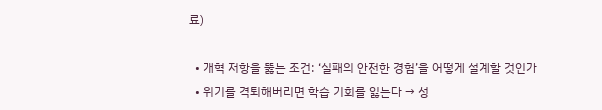료)

  • 개혁 저항을 뚫는 조건: ‘실패의 안전한 경험’을 어떻게 설계할 것인가
  • 위기를 격퇴해버리면 학습 기회를 잃는다 → 성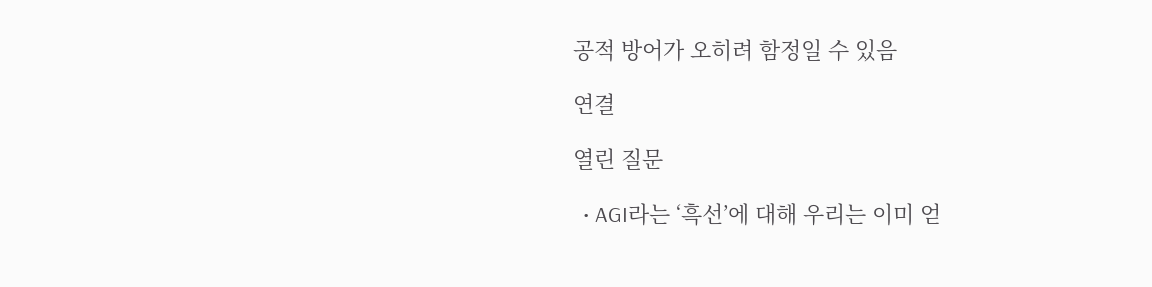공적 방어가 오히려 함정일 수 있음

연결

열린 질문

  • AGI라는 ‘흑선’에 대해 우리는 이미 얻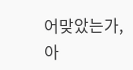어맞았는가, 아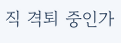직 격퇴 중인가